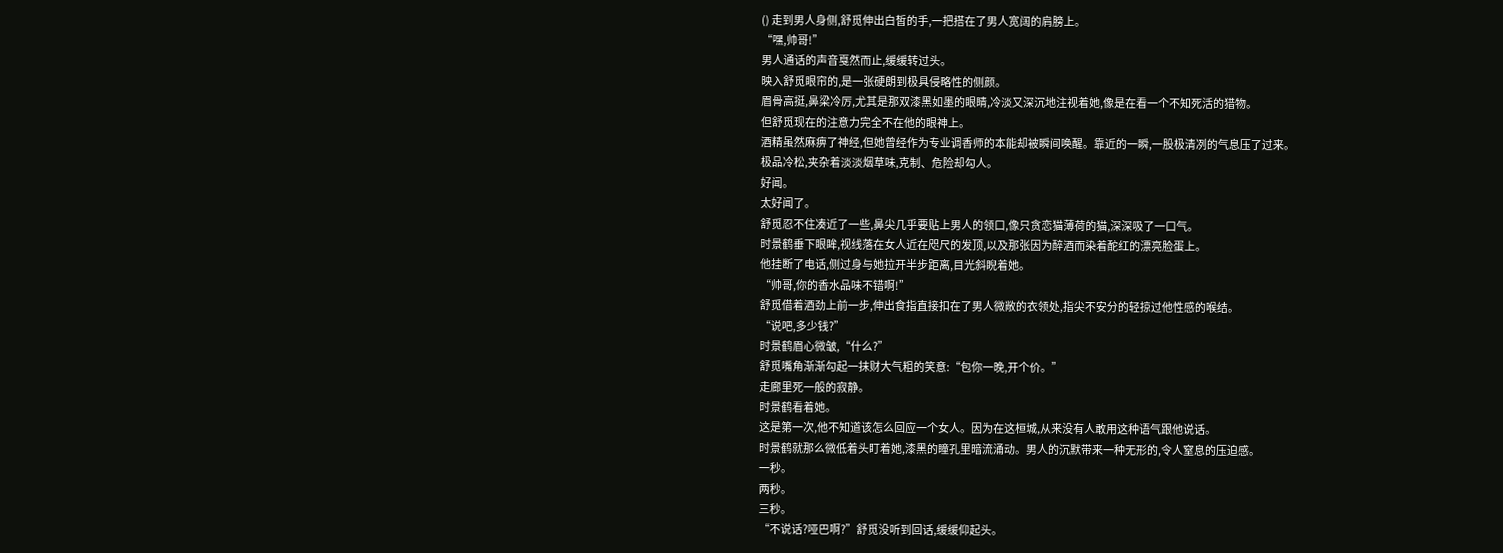() 走到男人身侧,舒觅伸出白皙的手,一把搭在了男人宽阔的肩膀上。
“嘿,帅哥!”
男人通话的声音戛然而止,缓缓转过头。
映入舒觅眼帘的,是一张硬朗到极具侵略性的侧颜。
眉骨高挺,鼻梁冷厉,尤其是那双漆黑如墨的眼睛,冷淡又深沉地注视着她,像是在看一个不知死活的猎物。
但舒觅现在的注意力完全不在他的眼神上。
酒精虽然麻痹了神经,但她曾经作为专业调香师的本能却被瞬间唤醒。靠近的一瞬,一股极清冽的气息压了过来。
极品冷松,夹杂着淡淡烟草味,克制、危险却勾人。
好闻。
太好闻了。
舒觅忍不住凑近了一些,鼻尖几乎要贴上男人的领口,像只贪恋猫薄荷的猫,深深吸了一口气。
时景鹤垂下眼眸,视线落在女人近在咫尺的发顶,以及那张因为醉酒而染着酡红的漂亮脸蛋上。
他挂断了电话,侧过身与她拉开半步距离,目光斜睨着她。
“帅哥,你的香水品味不错啊!”
舒觅借着酒劲上前一步,伸出食指直接扣在了男人微敞的衣领处,指尖不安分的轻掠过他性感的喉结。
“说吧,多少钱?”
时景鹤眉心微皱,“什么?”
舒觅嘴角渐渐勾起一抹财大气粗的笑意:“包你一晚,开个价。”
走廊里死一般的寂静。
时景鹤看着她。
这是第一次,他不知道该怎么回应一个女人。因为在这桓城,从来没有人敢用这种语气跟他说话。
时景鹤就那么微低着头盯着她,漆黑的瞳孔里暗流涌动。男人的沉默带来一种无形的,令人窒息的压迫感。
一秒。
两秒。
三秒。
“不说话?哑巴啊?”舒觅没听到回话,缓缓仰起头。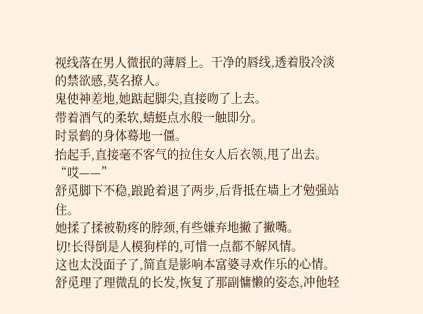视线落在男人微抿的薄唇上。干净的唇线,透着股冷淡的禁欲感,莫名撩人。
鬼使神差地,她踮起脚尖,直接吻了上去。
带着酒气的柔软,蜻蜓点水般一触即分。
时景鹤的身体蓦地一僵。
抬起手,直接毫不客气的拉住女人后衣领,甩了出去。
“哎——”
舒觅脚下不稳,踉跄着退了两步,后背抵在墙上才勉强站住。
她揉了揉被勒疼的脖颈,有些嫌弃地撇了撇嘴。
切!长得倒是人模狗样的,可惜一点都不解风情。
这也太没面子了,简直是影响本富婆寻欢作乐的心情。
舒觅理了理微乱的长发,恢复了那副慵懒的姿态,冲他轻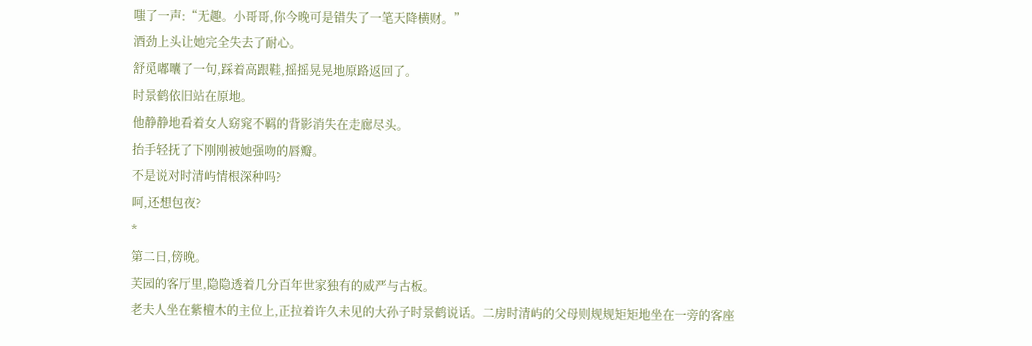嗤了一声:“无趣。小哥哥,你今晚可是错失了一笔天降横财。”
酒劲上头让她完全失去了耐心。
舒觅嘟囔了一句,踩着高跟鞋,摇摇晃晃地原路返回了。
时景鹤依旧站在原地。
他静静地看着女人窈窕不羁的背影消失在走廊尽头。
抬手轻抚了下刚刚被她强吻的唇瓣。
不是说对时清屿情根深种吗?
呵,还想包夜?
*
第二日,傍晚。
芙园的客厅里,隐隐透着几分百年世家独有的威严与古板。
老夫人坐在紫檀木的主位上,正拉着许久未见的大孙子时景鹤说话。二房时清屿的父母则规规矩矩地坐在一旁的客座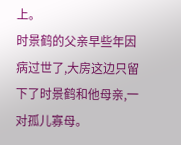上。
时景鹤的父亲早些年因病过世了,大房这边只留下了时景鹤和他母亲,一对孤儿寡母。